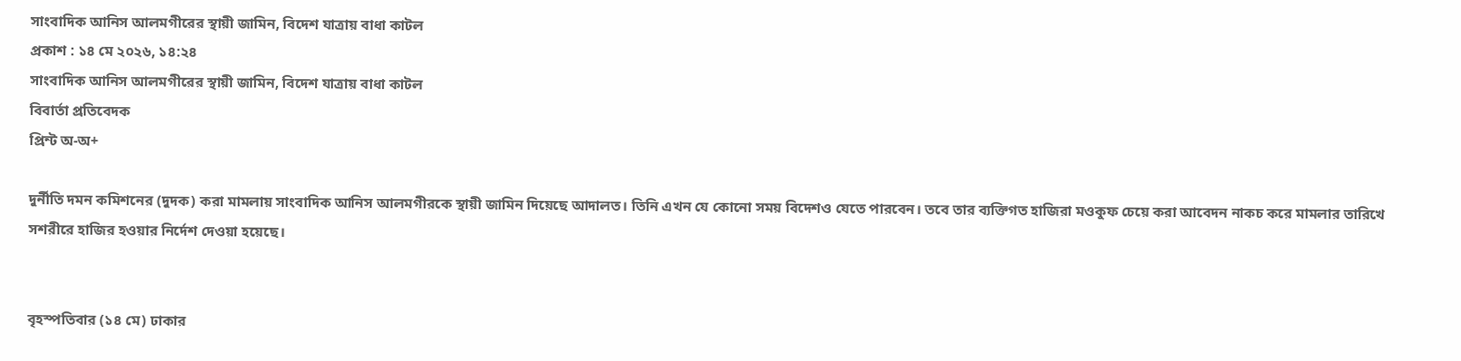সাংবাদিক আনিস আলমগীরের স্থায়ী জামিন, বিদেশ যাত্রায় বাধা কাটল
প্রকাশ : ১৪ মে ২০২৬, ১৪:২৪
সাংবাদিক আনিস আলমগীরের স্থায়ী জামিন, বিদেশ যাত্রায় বাধা কাটল
বিবার্তা প্রতিবেদক
প্রিন্ট অ-অ+

দুর্নীতি দমন কমিশনের (দুদক) করা মামলায় সাংবাদিক আনিস আলমগীরকে স্থায়ী জামিন দিয়েছে আদালত। তিনি এখন যে কোনো সময় বিদেশও যেতে পারবেন। তবে তার ব্যক্তিগত হাজিরা মওকুফ চেয়ে করা আবেদন নাকচ করে মামলার তারিখে সশরীরে হাজির হওয়ার নির্দেশ দেওয়া হয়েছে।


বৃহস্পতিবার (১৪ মে) ঢাকার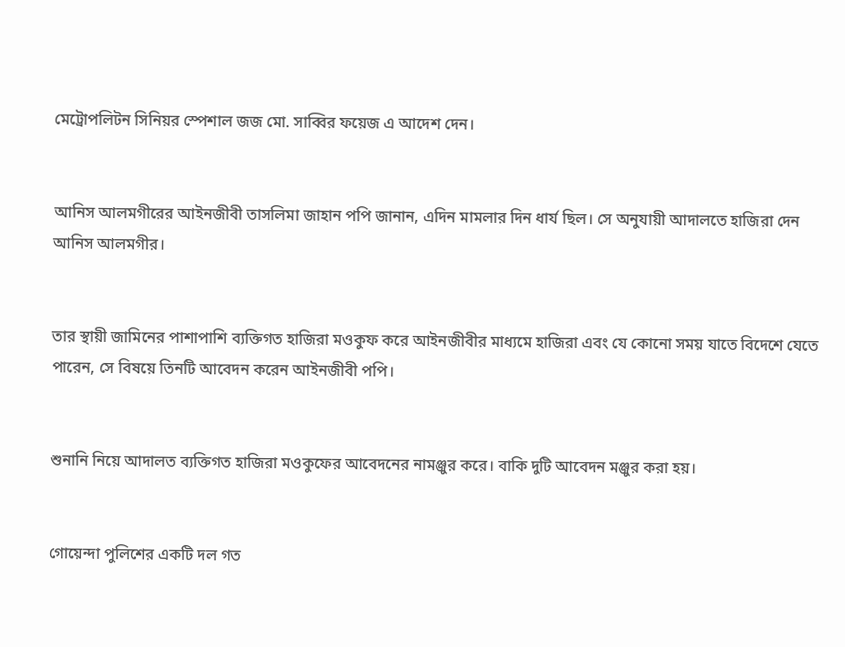মেট্রোপলিটন সিনিয়র স্পেশাল জজ মো. সাব্বির ফয়েজ এ আদেশ দেন।


আনিস আলমগীরের আইনজীবী তাসলিমা জাহান পপি জানান, এদিন মামলার দিন ধার্য ছিল। সে অনুযায়ী আদালতে হাজিরা দেন আনিস আলমগীর।


তার স্থায়ী জামিনের পাশাপাশি ব্যক্তিগত হাজিরা মওকুফ করে আইনজীবীর মাধ্যমে হাজিরা এবং যে কোনো সময় যাতে বিদেশে যেতে পারেন, সে বিষয়ে তিনটি আবেদন করেন আইনজীবী পপি।


শুনানি নিয়ে আদালত ব্যক্তিগত হাজিরা মওকুফের আবেদনের নামঞ্জুর করে। বাকি দুটি আবেদন মঞ্জুর করা হয়।


গোয়েন্দা পুলিশের একটি দল গত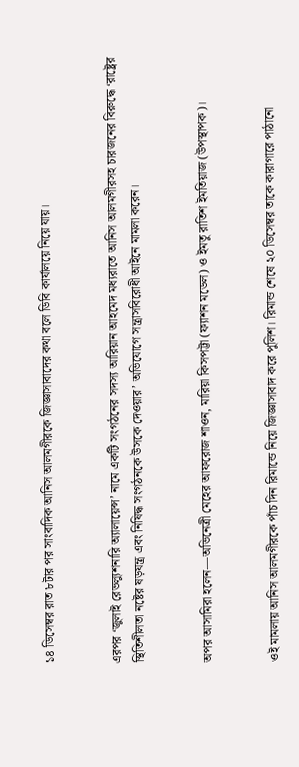১৪ ডিসেম্বর রাত ৮টার পর সাংবাদিক আনিস আলমগীরকে জিজ্ঞাসাবাদের কথা বলে ডিবি কার্যালয়ে নিয়ে যায়।


এরপর ‘জুলাই রেভল্যুশনারি অ্যালায়েন্স’ নামে একটি সংগঠনের সদস্য আরিয়ান আহমেদ মধ্যরাতে আনিস আলমগীরসহ চারজনের বিরুদ্ধে ‘রাষ্ট্রের স্থিতিশীলতা নষ্টের ষড়যন্ত্র এবং নিষিদ্ধ সংগঠনকে উসকে দেওয়ার’ অভিযোগে সন্ত্রাসবিরোধী আইনে মামলা করেন।


অপর আসামিরা হলেন—অভিনেত্রী মেহের আফরোজ শাওন, মারিয়া কিসপট্টা (ফ্যাশন মডেল) ও ইমতু রাতিশ ইমতিয়াজ (উপস্থাপক)।


ওই মামলায় আনিস আলমগীরকে পাঁচ দিন রিমান্ডে নিয়ে জিজ্ঞাসাবাদ করে পুলিশ। রিমান্ড শেষে ২০ ডিসেম্বর তাকে কারাগারে পাঠানো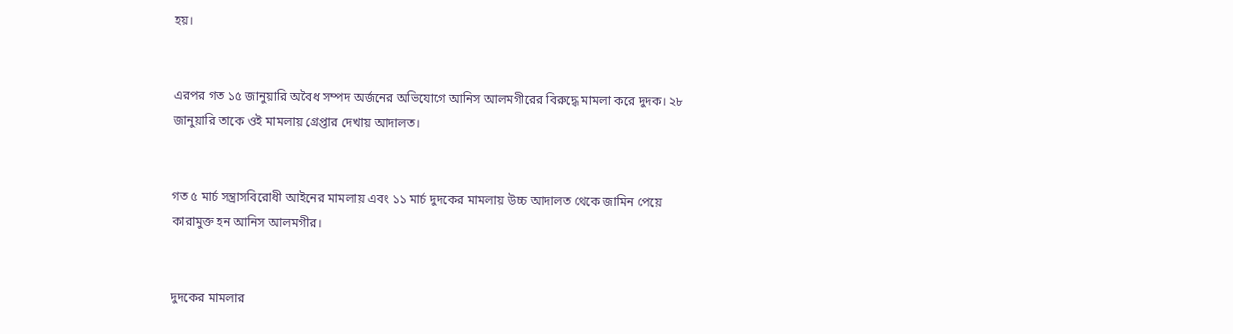হয়।


এরপর গত ১৫ জানুয়ারি অবৈধ সম্পদ অর্জনের অভিযোগে আনিস আলমগীরের বিরুদ্ধে মামলা করে দুদক। ২৮ জানুয়ারি তাকে ওই মামলায় গ্রেপ্তার দেখায় আদালত।


গত ৫ মার্চ সন্ত্রাসবিরোধী আইনের মামলায় এবং ১১ মার্চ দুদকের মামলায় উচ্চ আদালত থেকে জামিন পেয়ে কারামুক্ত হন আনিস আলমগীর।


দুদকের মামলার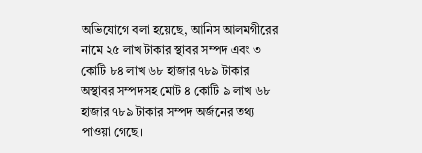অভিযোগে বলা হয়েছে, আনিস আলমগীরের নামে ২৫ লাখ টাকার স্থাবর সম্পদ এবং ৩ কোটি ৮৪ লাখ ৬৮ হাজার ৭৮৯ টাকার অস্থাবর সম্পদসহ মোট ৪ কোটি ৯ লাখ ৬৮ হাজার ৭৮৯ টাকার সম্পদ অর্জনের তথ্য পাওয়া গেছে।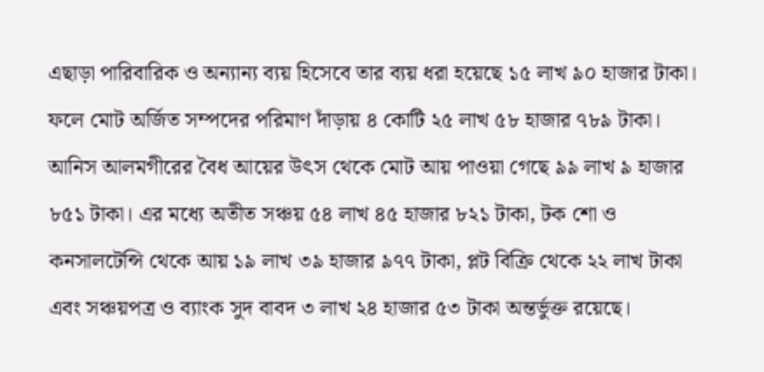এছাড়া পারিবারিক ও অন্যান্য ব্যয় হিসেবে তার ব্যয় ধরা হয়েছে ১৫ লাখ ৯০ হাজার টাকা। ফলে মোট অর্জিত সম্পদের পরিমাণ দাঁড়ায় ৪ কোটি ২৫ লাখ ৫৮ হাজার ৭৮৯ টাকা। আনিস আলমগীরের বৈধ আয়ের উৎস থেকে মোট আয় পাওয়া গেছে ৯৯ লাখ ৯ হাজার ৮৫১ টাকা। এর মধ্যে অতীত সঞ্চয় ৫৪ লাখ ৪৫ হাজার ৮২১ টাকা, টক শো ও কনসালটেন্সি থেকে আয় ১৯ লাখ ৩৯ হাজার ৯৭৭ টাকা, প্লট বিক্রি থেকে ২২ লাখ টাকা এবং সঞ্চয়পত্র ও ব্যাংক সুদ বাবদ ৩ লাখ ২৪ হাজার ৫৩ টাকা অন্তর্ভুক্ত রয়েছে।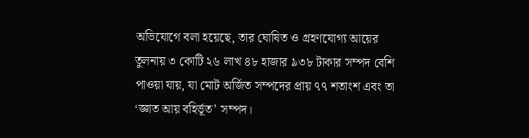অভিযোগে বলা হয়েছে, তার ঘোষিত ও গ্রহণযোগ্য আয়ের তুলনায় ৩ কোটি ২৬ লাখ ৪৮ হাজার ৯৩৮ টাকার সম্পদ বেশি পাওয়া যায়, যা মোট অর্জিত সম্পদের প্রায় ৭৭ শতাংশ এবং তা ‘জ্ঞাত আয় বহির্ভূত’ সম্পদ।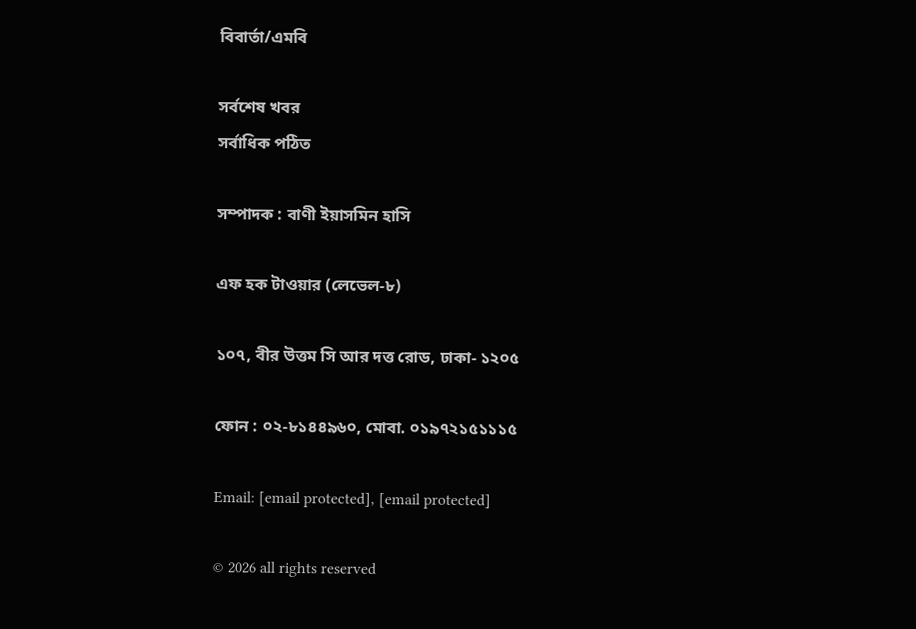বিবার্তা/এমবি

সর্বশেষ খবর
সর্বাধিক পঠিত

সম্পাদক : বাণী ইয়াসমিন হাসি

এফ হক টাওয়ার (লেভেল-৮)

১০৭, বীর উত্তম সি আর দত্ত রোড, ঢাকা- ১২০৫

ফোন : ০২-৮১৪৪৯৬০, মোবা. ০১৯৭২১৫১১১৫

Email: [email protected], [email protected]

© 2026 all rights reserved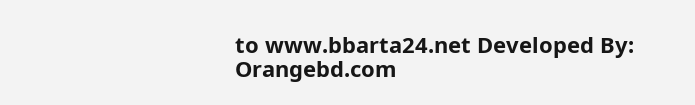to www.bbarta24.net Developed By: Orangebd.com